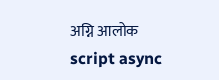अग्नि आलोक
script async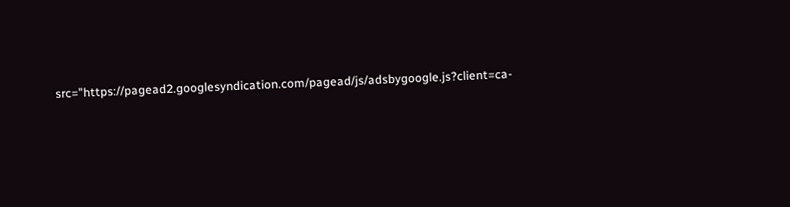src="https://pagead2.googlesyndication.com/pagead/js/adsbygoogle.js?client=ca-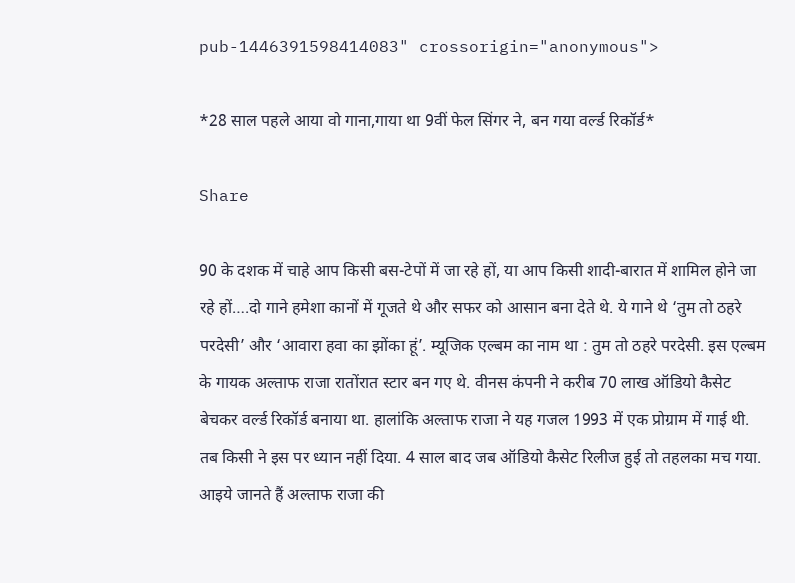pub-1446391598414083" crossorigin="anonymous">

*28 साल पहले आया वो गाना,गाया था 9वीं फेल सिंगर ने, बन गया वर्ल्ड रिकॉर्ड*

Share

90 के दशक में चाहे आप किसी बस-टेपों में जा रहे हों, या आप किसी शादी-बारात में शामिल होने जा रहे हों….दो गाने हमेशा कानों में गूजते थे और सफर को आसान बना देते थे. ये गाने थे ‘तुम तो ठहरे परदेसी’ और ‘आवारा हवा का झोंका हूं’. म्यूजिक एल्बम का नाम था : तुम तो ठहरे परदेसी. इस एल्बम के गायक अल्ताफ राजा रातोंरात स्टार बन गए थे. वीनस कंपनी ने करीब 70 लाख ऑडियो कैसेट बेचकर वर्ल्ड रिकॉर्ड बनाया था. हालांकि अल्ताफ राजा ने यह गजल 1993 में एक प्रोग्राम में गाई थी. तब किसी ने इस पर ध्यान नहीं दिया. 4 साल बाद जब ऑडियो कैसेट रिलीज हुई तो तहलका मच गया. आइये जानते हैं अल्ताफ राजा की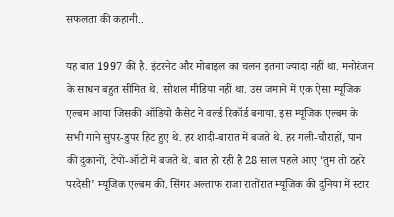सफलता की कहानी..

यह बात 1997 की है. इंटरनेट और मोबाइल का चलन इतना ज्यादा नहीं था. मनोरंजन के साधन बहुत सीमित थे. सोशल मीडिया नहीं था. उस जमाने में एक ऐसा म्यूजिक एल्बम आया जिसकी ऑडियो कैसेट ने वर्ल्ड रिकॉर्ड बनाया. इस म्यूजिक एल्बम के सभी गाने सुपर-डुपर हिट हुए थे. हर शादी-बारात में बजते थे. हर गली-चौराहों, पान की दुकानों, टेपों-ऑटो में बजते थे. बात हो रही है 28 साल पहले आए ‘तुम तो ठहरे परदेसी’ म्यूजिक एल्बम की. सिंगर अल्ताफ राजा रातोंरात म्यूजिक की दुनिया में स्टार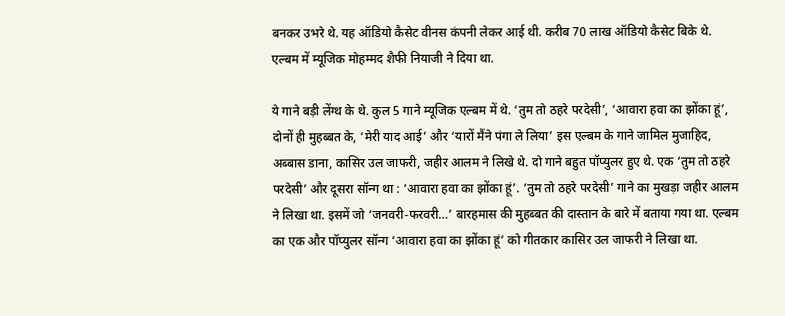बनकर उभरे थे. यह ऑडियो कैसेट वीनस कंपनी लेकर आई थी. करीब 70 लाख ऑडियो कैसेट बिके थे. एल्बम में म्यूजिक मोहम्मद शैफी नियाजी ने दिया था.

ये गाने बड़ी लेंग्थ के थे. कुल 5 गाने म्यूजिक एल्बम में थे. ‘तुम तो ठहरे परदेसी’, ‘आवारा हवा का झोंका हूं’, दोनों ही मुहब्बत के, ‘मेरी याद आई’ और ‘यारों मैंने पंगा ले लिया’ इस एल्बम के गाने जामिल मुजाहिद, अब्बास डाना, कासिर उल जाफरी, जहीर आलम ने लिखे थे. दो गाने बहुत पॉप्युलर हुए थे. एक ‘तुम तो ठहरे परदेसी’ और दूसरा सॉन्ग था : ‘आवारा हवा का झोंका हूं’. ‘तुम तो ठहरे परदेसी’ गाने का मुखड़ा जहीर आलम ने लिखा था. इसमें जो ‘जनवरी-फरवरी…’ बारहमास की मुहब्बत की दास्तान के बारे में बताया गया था. एल्बम का एक और पॉप्युलर सॉन्ग ‘आवारा हवा का झोंका हूं’ को गीतकार कासिर उल जाफरी ने लिखा था.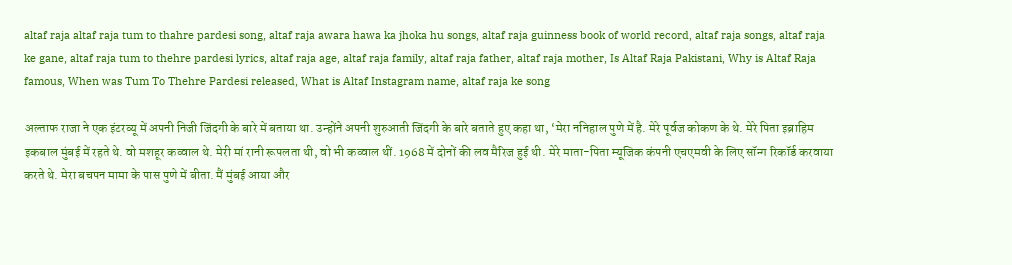altaf raja altaf raja tum to thahre pardesi song, altaf raja awara hawa ka jhoka hu songs, altaf raja guinness book of world record, altaf raja songs, altaf raja ke gane, altaf raja tum to thehre pardesi lyrics, altaf raja age, altaf raja family, altaf raja father, altaf raja mother, Is Altaf Raja Pakistani, Why is Altaf Raja famous, When was Tum To Thehre Pardesi released, What is Altaf Instagram name, altaf raja ke song

अल्ताफ राजा ने एक इंटरव्यू में अपनी निजी जिंदगी के बारे में बताया था. उन्होंने अपनी शुरुआती जिंदगी के बारे बताते हुए कहा था, ‘मेरा ननिहाल पुणे में है. मेरे पूर्वज कोकण के थे. मेरे पिता इब्राहिम इकबाल मुंबई में रहते थे. वो मशहूर कव्वाल थे. मेरी मां रानी रूपलता थी, वो भी कव्वाल थीं. 1968 में दोनों की लव मैरिज हुई थी. मेरे माता-पिता म्यूजिक कंपनी एचएमवी के लिए सॉन्ग रिकॉर्ड करवाया करते थे. मेरा बचपन मामा के पास पुणे में बीता. मैं मुंबई आया और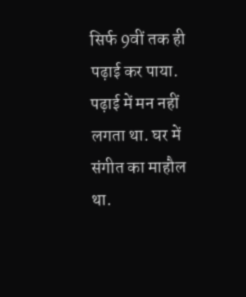सिर्फ 9वीं तक ही पढ़ाई कर पाया. पढ़ाई में मन नहीं लगता था. घर में संगीत का माहौल था.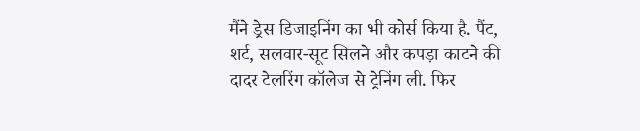मैंने ड्रेस डिजाइनिंग का भी कोर्स किया है. पैंट, शर्ट, सलवार-सूट सिलने और कपड़ा काटने की दादर टेलरिंग कॉलेज से ट्रेनिंग ली. फिर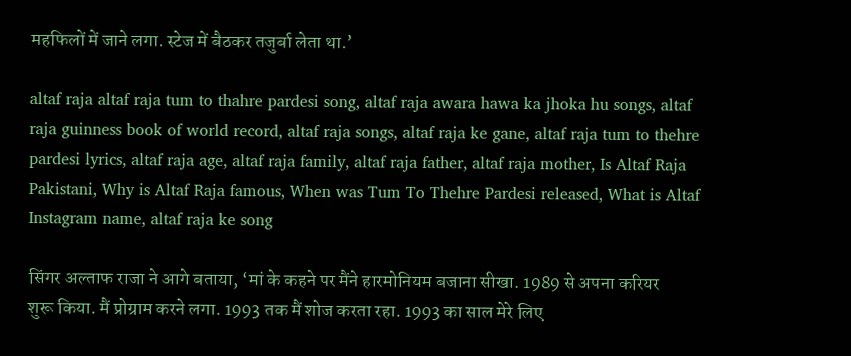महफिलों में जाने लगा. स्टेज में बैठकर तजुर्बा लेता था.’

altaf raja altaf raja tum to thahre pardesi song, altaf raja awara hawa ka jhoka hu songs, altaf raja guinness book of world record, altaf raja songs, altaf raja ke gane, altaf raja tum to thehre pardesi lyrics, altaf raja age, altaf raja family, altaf raja father, altaf raja mother, Is Altaf Raja Pakistani, Why is Altaf Raja famous, When was Tum To Thehre Pardesi released, What is Altaf Instagram name, altaf raja ke song

सिंगर अल्ताफ राजा ने आगे बताया, ‘मां के कहने पर मैंने हारमोनियम बजाना सीखा. 1989 से अपना करियर शुरू किया. मैं प्रोग्राम करने लगा. 1993 तक मैं शोज करता रहा. 1993 का साल मेरे लिए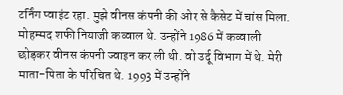टर्निंग प्वाइंट रहा. मुझे वीनस कंपनी की ओर से कैसेट में चांस मिला. मोहम्मद शफी नियाजी कव्वाल थे. उन्होंने 1986 में कव्वाली छोड़कर वीनस कंपनी ज्वाइन कर ली थी. वो उर्दू विभाग में थे. मेरी माता-पिता के परिचित थे. 1993 में उन्होंने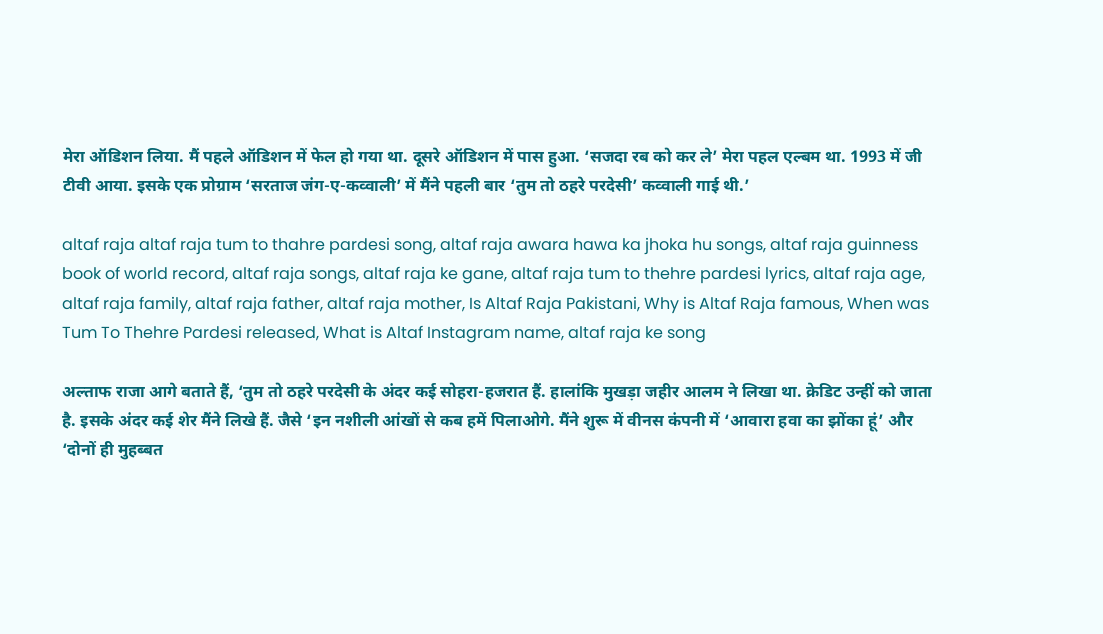मेरा ऑडिशन लिया. मैं पहले ऑडिशन में फेल हो गया था. दूसरे ऑडिशन में पास हुआ. ‘सजदा रब को कर ले’ मेरा पहल एल्बम था. 1993 में जी टीवी आया. इसके एक प्रोग्राम ‘सरताज जंग-ए-कव्वाली’ में मैंने पहली बार ‘तुम तो ठहरे परदेसी’ कव्वाली गाई थी.’

altaf raja altaf raja tum to thahre pardesi song, altaf raja awara hawa ka jhoka hu songs, altaf raja guinness book of world record, altaf raja songs, altaf raja ke gane, altaf raja tum to thehre pardesi lyrics, altaf raja age, altaf raja family, altaf raja father, altaf raja mother, Is Altaf Raja Pakistani, Why is Altaf Raja famous, When was Tum To Thehre Pardesi released, What is Altaf Instagram name, altaf raja ke song

अल्ताफ राजा आगे बताते हैं, ‘तुम तो ठहरे परदेसी के अंदर कई सोहरा-हजरात हैं. हालांकि मुखड़ा जहीर आलम ने लिखा था. क्रेडिट उन्हीं को जाता है. इसके अंदर कई शेर मैंने लिखे हैं. जैसे ‘इन नशीली आंखों से कब हमें पिलाओगे. मैंने शुरू में वीनस कंपनी में ‘आवारा हवा का झोंका हूं’ और ‘दोनों ही मुहब्बत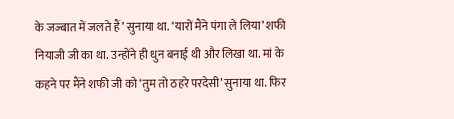के जज्बात में जलते हैं’ सुनाया था. ‘यारों मैंने पंगा ले लिया’ शफी नियाजी जी का था. उन्होंने ही धुन बनाई थी और लिखा था. मां के कहने पर मैंने शफी जी को ‘तुम तो ठहरे परदेसी’ सुनाया था. फिर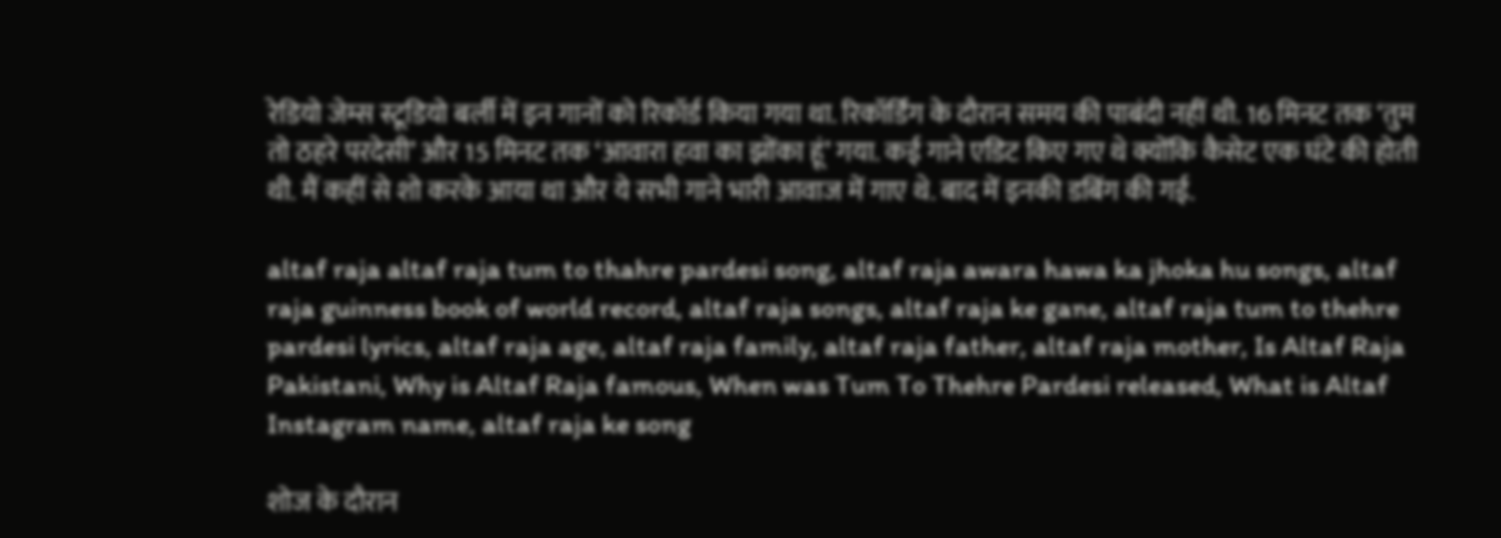रेडियो जेम्स स्टूडियो बर्ली में इन गानों को रिकॉर्ड किया गया था. रिकॉर्डिंग के दौरान समय की पाबंदी नहीं थी. 16 मिनट तक ‘तुम तो ठहरे परदेसी’ और 15 मिनट तक ‘आवारा हवा का झोंका हूं’ गया. कई गाने एडिट किए गए थे क्योंकि कैसेट एक घंटे की होती थी. मैं कहीं से शो करके आया था और ये सभी गाने भारी आवाज में गाए थे. बाद में इनकी डबिंग की गई.

altaf raja altaf raja tum to thahre pardesi song, altaf raja awara hawa ka jhoka hu songs, altaf raja guinness book of world record, altaf raja songs, altaf raja ke gane, altaf raja tum to thehre pardesi lyrics, altaf raja age, altaf raja family, altaf raja father, altaf raja mother, Is Altaf Raja Pakistani, Why is Altaf Raja famous, When was Tum To Thehre Pardesi released, What is Altaf Instagram name, altaf raja ke song

शोज के दौरान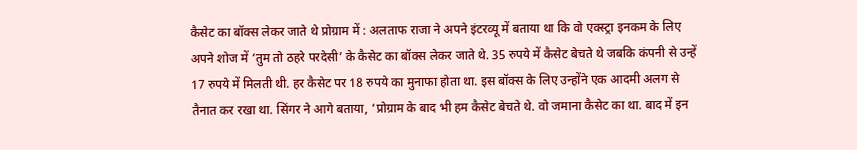कैसेट का बॉक्स लेकर जाते थे प्रोग्राम में : अलताफ राजा ने अपने इंटरव्यू में बताया था कि वो एक्स्ट्रा इनकम के लिए अपने शोज में ‘तुम तो ठहरे परदेसी’ के कैसेट का बॉक्स लेकर जाते थे. 35 रुपये में कैसेट बेचते थे जबकि कंपनी से उन्हें 17 रुपये में मिलती थी. हर कैसेट पर 18 रुपये का मुनाफा होता था. इस बॉक्स के लिए उन्होंने एक आदमी अलग से तैनात कर रखा था. सिंगर ने आगे बताया, ‘प्रोग्राम के बाद भी हम कैसेट बेचते थे. वो जमाना कैसेट का था. बाद में इन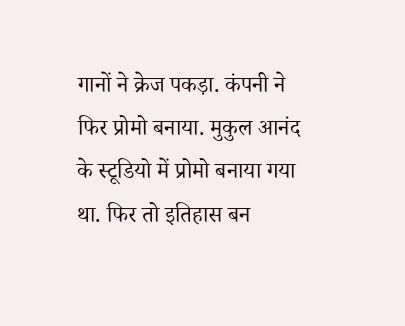गानों ने क्रेज पकड़ा. कंपनी ने फिर प्रोमो बनाया. मुकुल आनंद के स्टूडियो में प्रोमो बनाया गया था. फिर तो इतिहास बन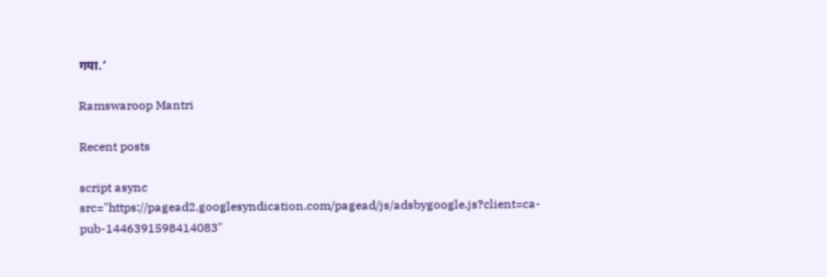गया.’

Ramswaroop Mantri

Recent posts

script async src="https://pagead2.googlesyndication.com/pagead/js/adsbygoogle.js?client=ca-pub-1446391598414083"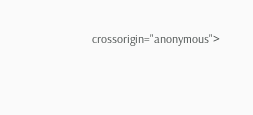crossorigin="anonymous">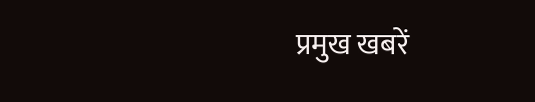प्रमुख खबरें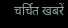चर्चित खबरें